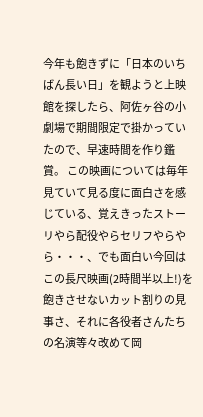今年も飽きずに「日本のいちばん長い日」を観ようと上映館を探したら、阿佐ヶ谷の小劇場で期間限定で掛かっていたので、早速時間を作り鑑賞。 この映画については毎年見ていて見る度に面白さを感じている、覚えきったストーリやら配役やらセリフやらやら・・・、でも面白い今回はこの長尺映画(2時間半以上!)を飽きさせないカット割りの見事さ、それに各役者さんたちの名演等々改めて岡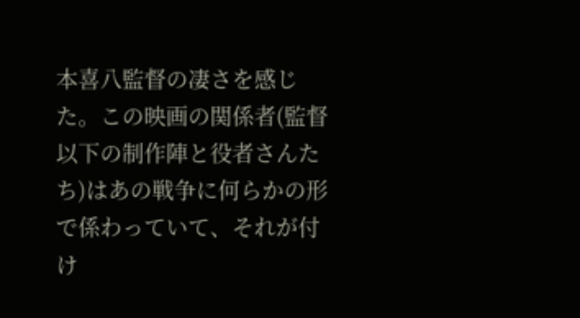本喜八監督の凄さを感じた。この映画の関係者(監督以下の制作陣と役者さんたち)はあの戦争に何らかの形で係わっていて、それが付け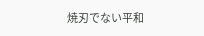焼刃でない平和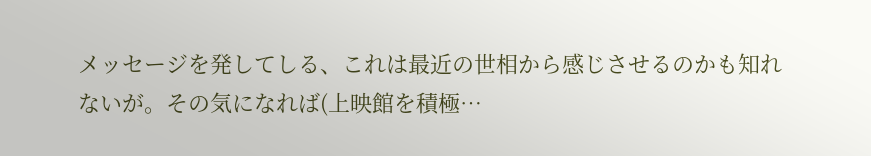メッセージを発してしる、これは最近の世相から感じさせるのかも知れないが。その気になれば(上映館を積極…